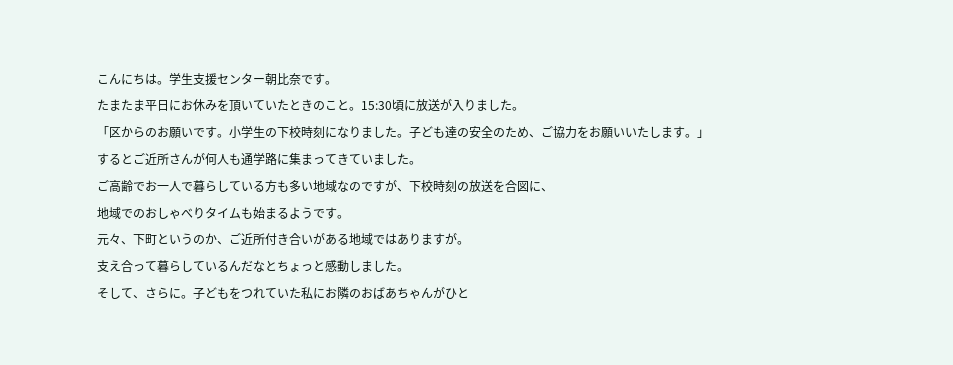こんにちは。学生支援センター朝比奈です。
たまたま平日にお休みを頂いていたときのこと。15:30頃に放送が入りました。
「区からのお願いです。小学生の下校時刻になりました。子ども達の安全のため、ご協力をお願いいたします。」
するとご近所さんが何人も通学路に集まってきていました。
ご高齢でお一人で暮らしている方も多い地域なのですが、下校時刻の放送を合図に、
地域でのおしゃべりタイムも始まるようです。
元々、下町というのか、ご近所付き合いがある地域ではありますが。
支え合って暮らしているんだなとちょっと感動しました。
そして、さらに。子どもをつれていた私にお隣のおばあちゃんがひと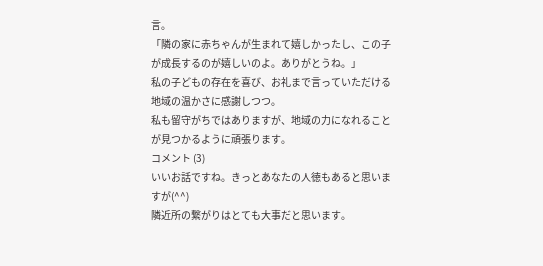言。
「隣の家に赤ちゃんが生まれて嬉しかったし、この子が成長するのが嬉しいのよ。ありがとうね。」
私の子どもの存在を喜び、お礼まで言っていただける地域の温かさに感謝しつつ。
私も留守がちではありますが、地域の力になれることが見つかるように頑張ります。
コメント (3)
いいお話ですね。きっとあなたの人徳もあると思いますが(^^)
隣近所の繋がりはとても大事だと思います。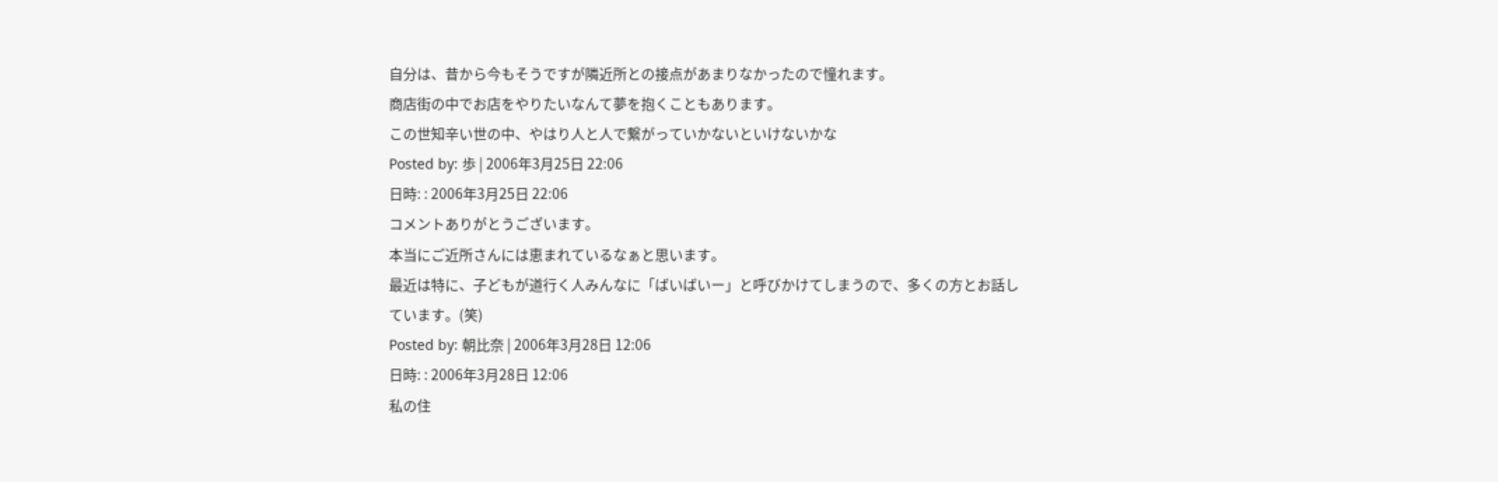自分は、昔から今もそうですが隣近所との接点があまりなかったので憧れます。
商店街の中でお店をやりたいなんて夢を抱くこともあります。
この世知辛い世の中、やはり人と人で繋がっていかないといけないかな
Posted by: 歩 | 2006年3月25日 22:06
日時: : 2006年3月25日 22:06
コメントありがとうございます。
本当にご近所さんには恵まれているなぁと思います。
最近は特に、子どもが道行く人みんなに「ばいばいー」と呼びかけてしまうので、多くの方とお話しています。(笑)
Posted by: 朝比奈 | 2006年3月28日 12:06
日時: : 2006年3月28日 12:06
私の住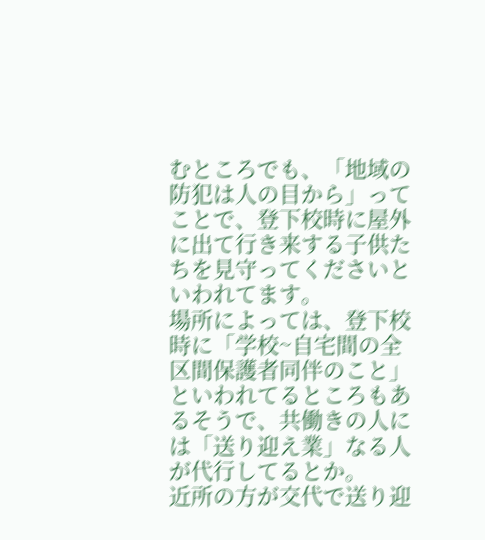むところでも、「地域の防犯は人の目から」ってことで、登下校時に屋外に出て行き来する子供たちを見守ってくださいといわれてます。
場所によっては、登下校時に「学校~自宅間の全区間保護者同伴のこと」といわれてるところもあるそうで、共働きの人には「送り迎え業」なる人が代行してるとか。
近所の方が交代で送り迎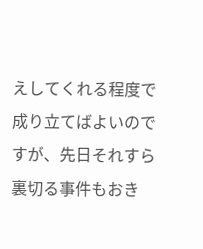えしてくれる程度で成り立てばよいのですが、先日それすら裏切る事件もおき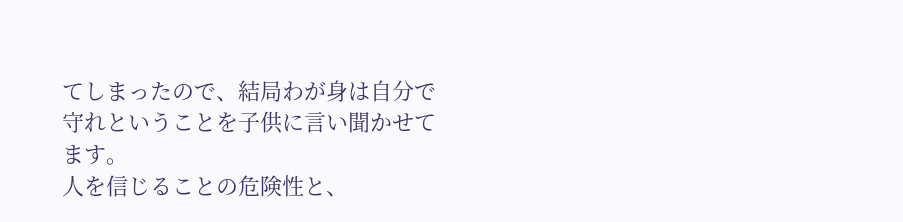てしまったので、結局わが身は自分で守れということを子供に言い聞かせてます。
人を信じることの危険性と、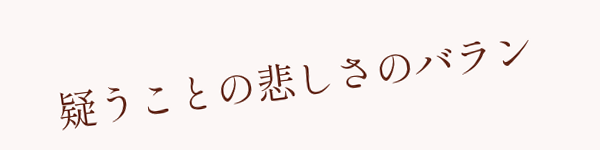疑うことの悲しさのバラン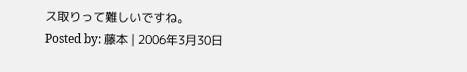ス取りって難しいですね。
Posted by: 藤本 | 2006年3月30日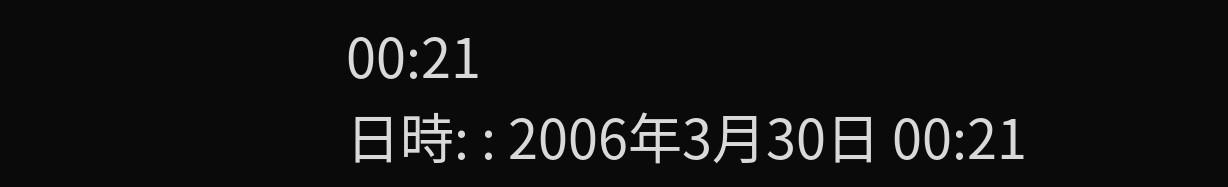00:21
日時: : 2006年3月30日 00:21